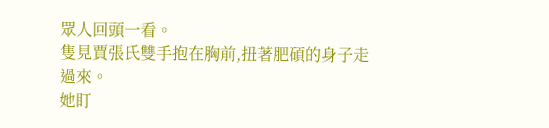眾人回頭一看。
隻見賈張氏雙手抱在胸前,扭著肥碩的身子走過來。
她盯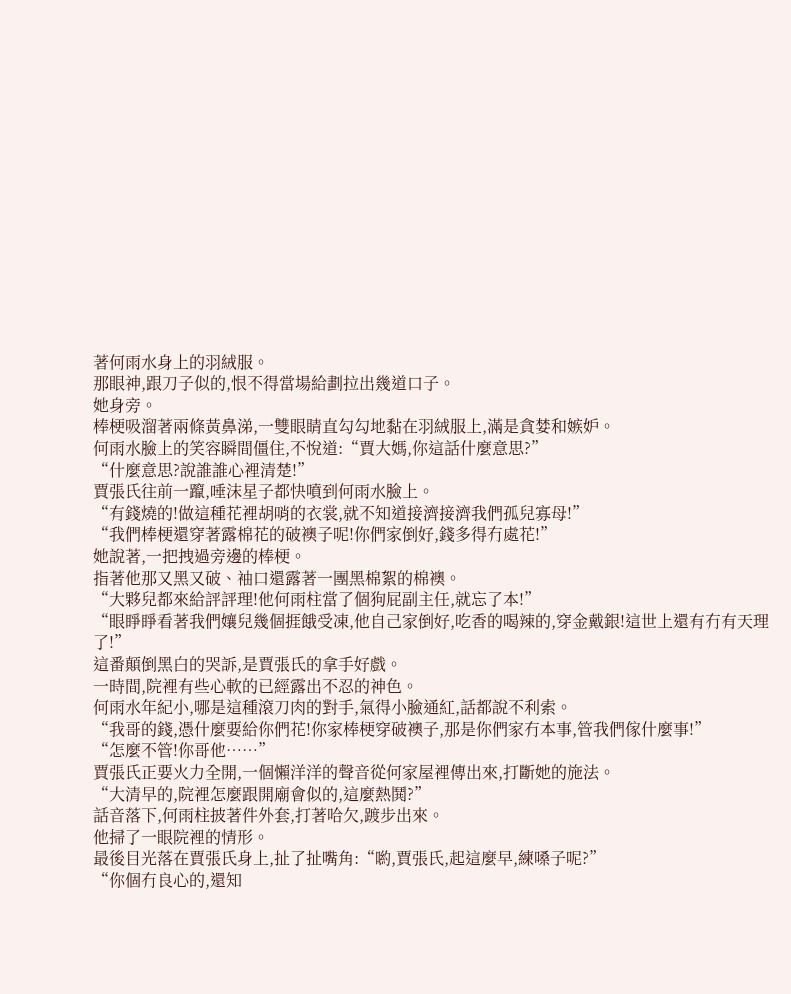著何雨水身上的羽絨服。
那眼神,跟刀子似的,恨不得當場給劃拉出幾道口子。
她身旁。
棒梗吸溜著兩條黃鼻涕,一雙眼睛直勾勾地黏在羽絨服上,滿是貪婪和嫉妒。
何雨水臉上的笑容瞬間僵住,不悅道:“賈大媽,你這話什麼意思?”
“什麼意思?說誰誰心裡清楚!”
賈張氏往前一躥,唾沫星子都快噴到何雨水臉上。
“有錢燒的!做這種花裡胡哨的衣裳,就不知道接濟接濟我們孤兒寡母!”
“我們棒梗還穿著露棉花的破襖子呢!你們家倒好,錢多得冇處花!”
她說著,一把拽過旁邊的棒梗。
指著他那又黑又破、袖口還露著一團黑棉絮的棉襖。
“大夥兒都來給評評理!他何雨柱當了個狗屁副主任,就忘了本!”
“眼睜睜看著我們孃兒幾個捱餓受凍,他自己家倒好,吃香的喝辣的,穿金戴銀!這世上還有冇有天理了!”
這番顛倒黑白的哭訴,是賈張氏的拿手好戲。
一時間,院裡有些心軟的已經露出不忍的神色。
何雨水年紀小,哪是這種滾刀肉的對手,氣得小臉通紅,話都說不利索。
“我哥的錢,憑什麼要給你們花!你家棒梗穿破襖子,那是你們家冇本事,管我們傢什麼事!”
“怎麼不管!你哥他……”
賈張氏正要火力全開,一個懶洋洋的聲音從何家屋裡傳出來,打斷她的施法。
“大清早的,院裡怎麼跟開廟會似的,這麼熱鬨?”
話音落下,何雨柱披著件外套,打著哈欠,踱步出來。
他掃了一眼院裡的情形。
最後目光落在賈張氏身上,扯了扯嘴角:“喲,賈張氏,起這麼早,練嗓子呢?”
“你個冇良心的,還知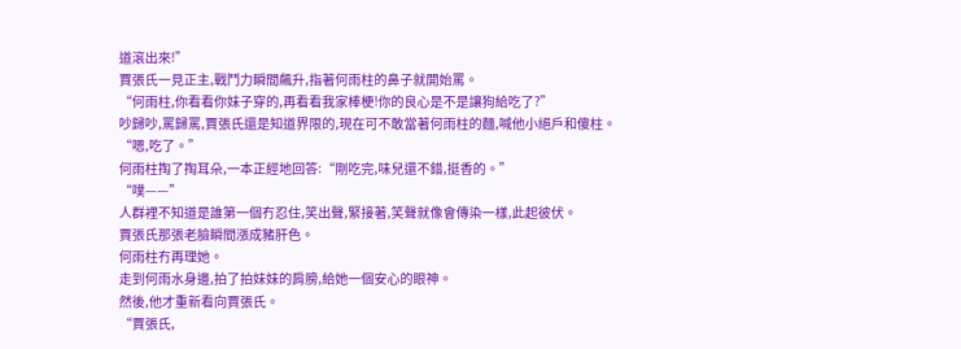道滾出來!”
賈張氏一見正主,戰鬥力瞬間飆升,指著何雨柱的鼻子就開始罵。
“何雨柱,你看看你妹子穿的,再看看我家棒梗!你的良心是不是讓狗給吃了?”
吵歸吵,罵歸罵,賈張氏還是知道界限的,現在可不敢當著何雨柱的麵,喊他小絕戶和傻柱。
“嗯,吃了。”
何雨柱掏了掏耳朵,一本正經地回答:“剛吃完,味兒還不錯,挺香的。”
“噗——”
人群裡不知道是誰第一個冇忍住,笑出聲,緊接著,笑聲就像會傳染一樣,此起彼伏。
賈張氏那張老臉瞬間漲成豬肝色。
何雨柱冇再理她。
走到何雨水身邊,拍了拍妹妹的肩膀,給她一個安心的眼神。
然後,他才重新看向賈張氏。
“賈張氏,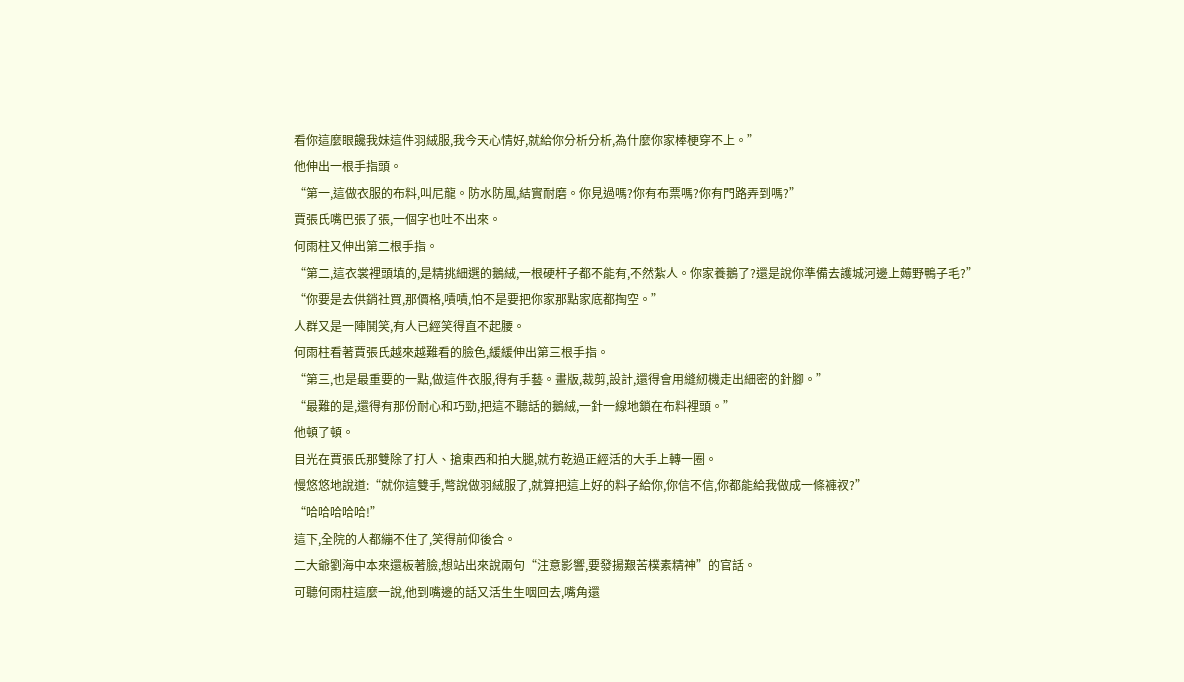看你這麼眼饞我妹這件羽絨服,我今天心情好,就給你分析分析,為什麼你家棒梗穿不上。”
他伸出一根手指頭。
“第一,這做衣服的布料,叫尼龍。防水防風,結實耐磨。你見過嗎?你有布票嗎?你有門路弄到嗎?”
賈張氏嘴巴張了張,一個字也吐不出來。
何雨柱又伸出第二根手指。
“第二,這衣裳裡頭填的,是精挑細選的鵝絨,一根硬杆子都不能有,不然紮人。你家養鵝了?還是說你準備去護城河邊上薅野鴨子毛?”
“你要是去供銷社買,那價格,嘖嘖,怕不是要把你家那點家底都掏空。”
人群又是一陣鬨笑,有人已經笑得直不起腰。
何雨柱看著賈張氏越來越難看的臉色,緩緩伸出第三根手指。
“第三,也是最重要的一點,做這件衣服,得有手藝。畫版,裁剪,設計,還得會用縫紉機走出細密的針腳。”
“最難的是,還得有那份耐心和巧勁,把這不聽話的鵝絨,一針一線地鎖在布料裡頭。”
他頓了頓。
目光在賈張氏那雙除了打人、搶東西和拍大腿,就冇乾過正經活的大手上轉一圈。
慢悠悠地說道:“就你這雙手,彆說做羽絨服了,就算把這上好的料子給你,你信不信,你都能給我做成一條褲衩?”
“哈哈哈哈哈!”
這下,全院的人都繃不住了,笑得前仰後合。
二大爺劉海中本來還板著臉,想站出來說兩句“注意影響,要發揚艱苦樸素精神”的官話。
可聽何雨柱這麼一說,他到嘴邊的話又活生生咽回去,嘴角還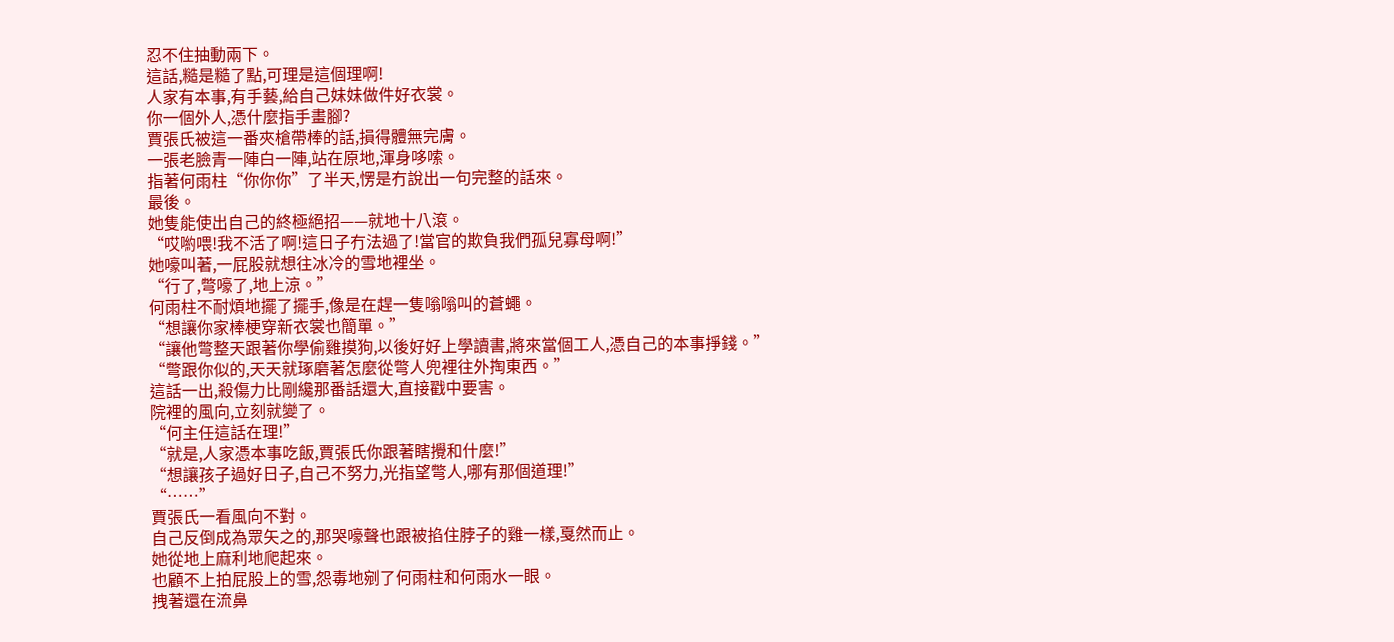忍不住抽動兩下。
這話,糙是糙了點,可理是這個理啊!
人家有本事,有手藝,給自己妹妹做件好衣裳。
你一個外人,憑什麼指手畫腳?
賈張氏被這一番夾槍帶棒的話,損得體無完膚。
一張老臉青一陣白一陣,站在原地,渾身哆嗦。
指著何雨柱“你你你”了半天,愣是冇說出一句完整的話來。
最後。
她隻能使出自己的終極絕招——就地十八滾。
“哎喲喂!我不活了啊!這日子冇法過了!當官的欺負我們孤兒寡母啊!”
她嚎叫著,一屁股就想往冰冷的雪地裡坐。
“行了,彆嚎了,地上涼。”
何雨柱不耐煩地擺了擺手,像是在趕一隻嗡嗡叫的蒼蠅。
“想讓你家棒梗穿新衣裳也簡單。”
“讓他彆整天跟著你學偷雞摸狗,以後好好上學讀書,將來當個工人,憑自己的本事掙錢。”
“彆跟你似的,天天就琢磨著怎麼從彆人兜裡往外掏東西。”
這話一出,殺傷力比剛纔那番話還大,直接戳中要害。
院裡的風向,立刻就變了。
“何主任這話在理!”
“就是,人家憑本事吃飯,賈張氏你跟著瞎攪和什麼!”
“想讓孩子過好日子,自己不努力,光指望彆人,哪有那個道理!”
“……”
賈張氏一看風向不對。
自己反倒成為眾矢之的,那哭嚎聲也跟被掐住脖子的雞一樣,戛然而止。
她從地上麻利地爬起來。
也顧不上拍屁股上的雪,怨毒地剜了何雨柱和何雨水一眼。
拽著還在流鼻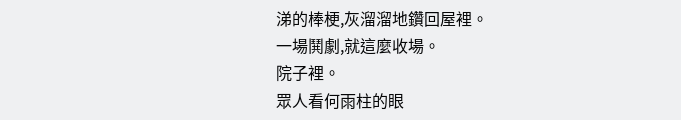涕的棒梗,灰溜溜地鑽回屋裡。
一場鬨劇,就這麼收場。
院子裡。
眾人看何雨柱的眼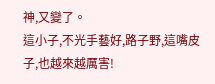神,又變了。
這小子,不光手藝好,路子野,這嘴皮子,也越來越厲害!